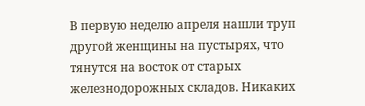В первую неделю апреля нашли труп другой женщины на пустырях, что тянутся на восток от старых железнодорожных складов. Никаких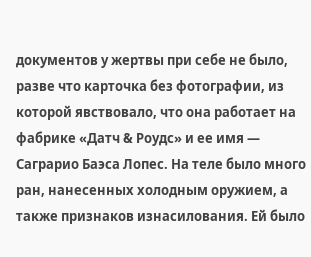документов у жертвы при себе не было, разве что карточка без фотографии, из которой явствовало, что она работает на фабрике «Датч & Роудс» и ее имя — Саграрио Баэса Лопес. На теле было много ран, нанесенных холодным оружием, а также признаков изнасилования. Ей было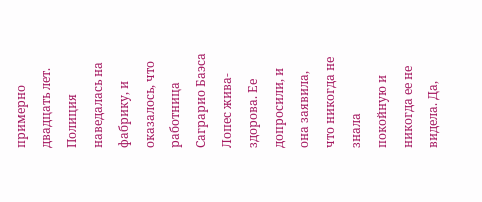примерно двадцать лет. Полиция наведалась на фабрику, и оказалось, что работница Саграрио Баэса Лопес жива-здорова. Ее допросили, и она заявила, что никогда не знала покойную и никогда ее не видела. Да,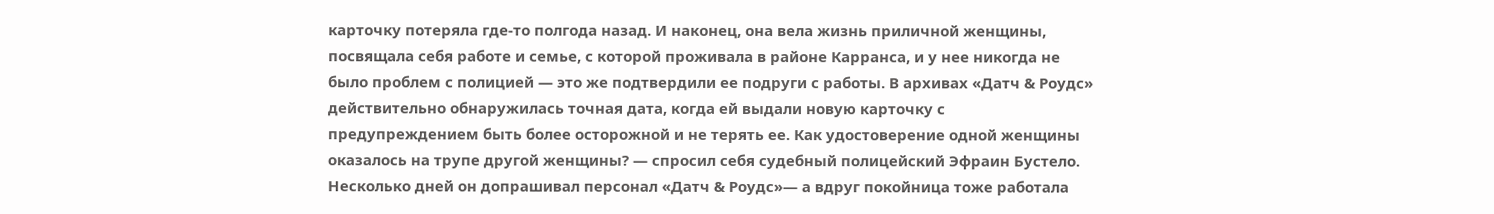карточку потеряла где-то полгода назад. И наконец, она вела жизнь приличной женщины, посвящала себя работе и семье, с которой проживала в районе Карранса, и у нее никогда не было проблем с полицией — это же подтвердили ее подруги с работы. В архивах «Датч & Роудс» действительно обнаружилась точная дата, когда ей выдали новую карточку с предупреждением быть более осторожной и не терять ее. Как удостоверение одной женщины оказалось на трупе другой женщины? — спросил себя судебный полицейский Эфраин Бустело. Несколько дней он допрашивал персонал «Датч & Роудс»— а вдруг покойница тоже работала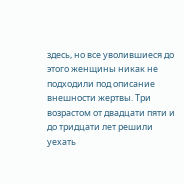здесь, но все уволившиеся до этого женщины никак не подходили под описание внешности жертвы. Три возрастом от двадцати пяти и до тридцати лет решили уехать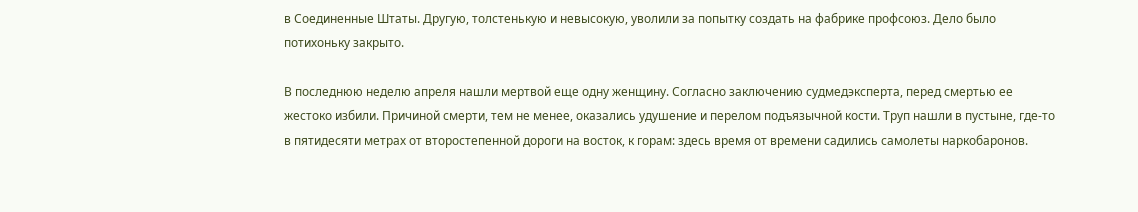в Соединенные Штаты. Другую, толстенькую и невысокую, уволили за попытку создать на фабрике профсоюз. Дело было потихоньку закрыто.

В последнюю неделю апреля нашли мертвой еще одну женщину. Согласно заключению судмедэксперта, перед смертью ее жестоко избили. Причиной смерти, тем не менее, оказались удушение и перелом подъязычной кости. Труп нашли в пустыне, где-то в пятидесяти метрах от второстепенной дороги на восток, к горам: здесь время от времени садились самолеты наркобаронов.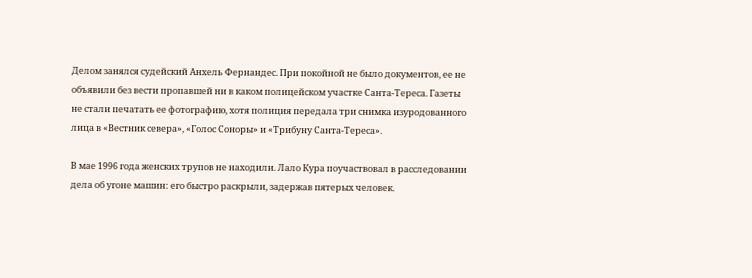Делом занялся судейский Анхель Фернандес. При покойной не было документов, ее не объявили без вести пропавшей ни в каком полицейском участке Санта-Тереса. Газеты не стали печатать ее фотографию, хотя полиция передала три снимка изуродованного лица в «Вестник севера», «Голос Соноры» и «Трибуну Санта-Тереса».

В мае 1996 года женских трупов не находили. Лало Кура поучаствовал в расследовании дела об угоне машин: его быстро раскрыли, задержав пятерых человек.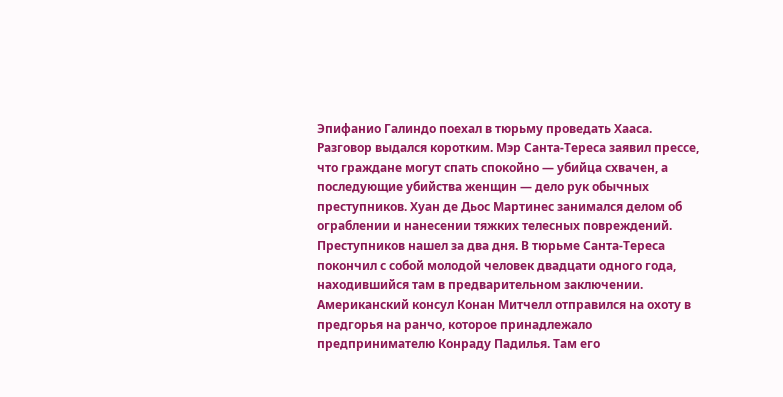Эпифанио Галиндо поехал в тюрьму проведать Хааса. Разговор выдался коротким. Мэр Санта-Тереса заявил прессе, что граждане могут спать спокойно — убийца схвачен, а последующие убийства женщин — дело рук обычных преступников. Хуан де Дьос Мартинес занимался делом об ограблении и нанесении тяжких телесных повреждений. Преступников нашел за два дня. В тюрьме Санта-Тереса покончил с собой молодой человек двадцати одного года, находившийся там в предварительном заключении. Американский консул Конан Митчелл отправился на охоту в предгорья на ранчо, которое принадлежало предпринимателю Конраду Падилья. Там его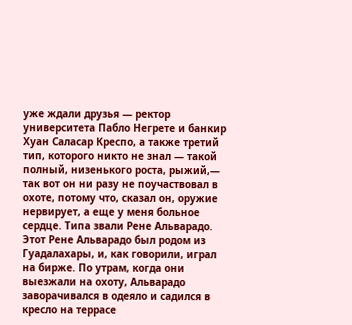уже ждали друзья — ректор университета Пабло Негрете и банкир Хуан Саласар Креспо, а также третий тип, которого никто не знал — такой полный, низенького роста, рыжий,— так вот он ни разу не поучаствовал в охоте, потому что, сказал он, оружие нервирует, а еще у меня больное сердце. Типа звали Рене Альварадо. Этот Рене Альварадо был родом из Гуадалахары, и, как говорили, играл на бирже. По утрам, когда они выезжали на охоту, Альварадо заворачивался в одеяло и садился в кресло на террасе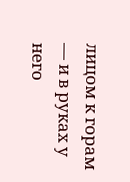лицом к горам — и в руках у него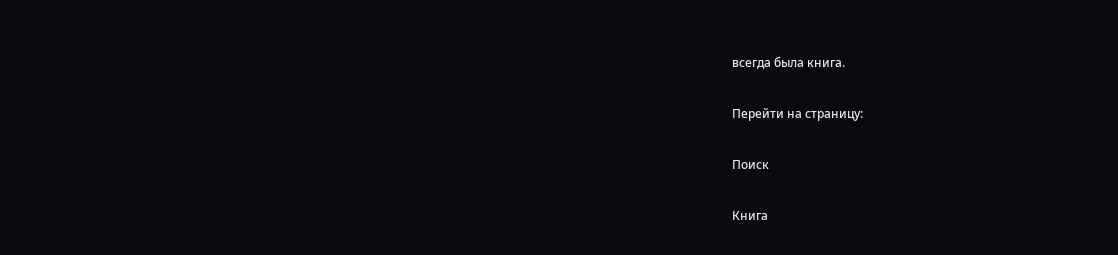всегда была книга.

Перейти на страницу:

Поиск

Книга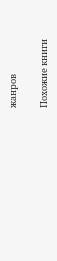жанров

Похожие книги